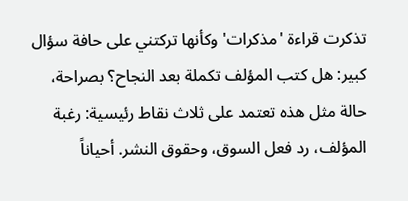تذكرت قراءة 'مذكرات' وكأنها تركتني على حافة سؤال كبير: هل كتب المؤلف تكملة بعد النجاح؟ بصراحة، حالة مثل هذه تعتمد على ثلاث نقاط رئيسية: رغبة المؤلف، رد فعل السوق، وحقوق النشر. أحياناً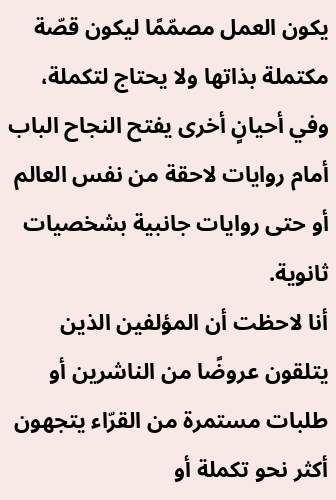يكون العمل مصمّمًا ليكون قصّة مكتملة بذاتها ولا يحتاج لتكملة، وفي أحيانٍ أخرى يفتح النجاح الباب أمام روايات لاحقة من نفس العالم أو حتى روايات جانبية بشخصيات ثانوية.
أنا لاحظت أن المؤلفين الذين يتلقون عروضًا من الناشرين أو طلبات مستمرة من القرّاء يتجهون أكثر نحو تكملة أو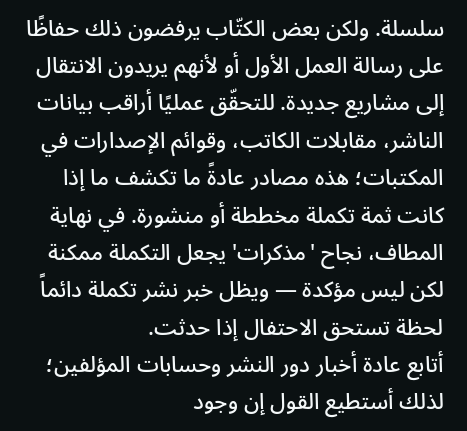سلسلة. ولكن بعض الكتّاب يرفضون ذلك حفاظًا على رسالة العمل الأول أو لأنهم يريدون الانتقال إلى مشاريع جديدة. للتحقّق عمليًا أراقب بيانات الناشر، مقابلات الكاتب، وقوائم الإصدارات في المكتبات؛ هذه مصادر عادةً ما تكشف ما إذا كانت ثمة تكملة مخططة أو منشورة. في نهاية المطاف، نجاح 'مذكرات' يجعل التكملة ممكنة لكن ليس مؤكدة — ويظل خبر نشر تكملة دائماً لحظة تستحق الاحتفال إذا حدثت.
أتابع عادة أخبار دور النشر وحسابات المؤلفين؛ لذلك أستطيع القول إن وجود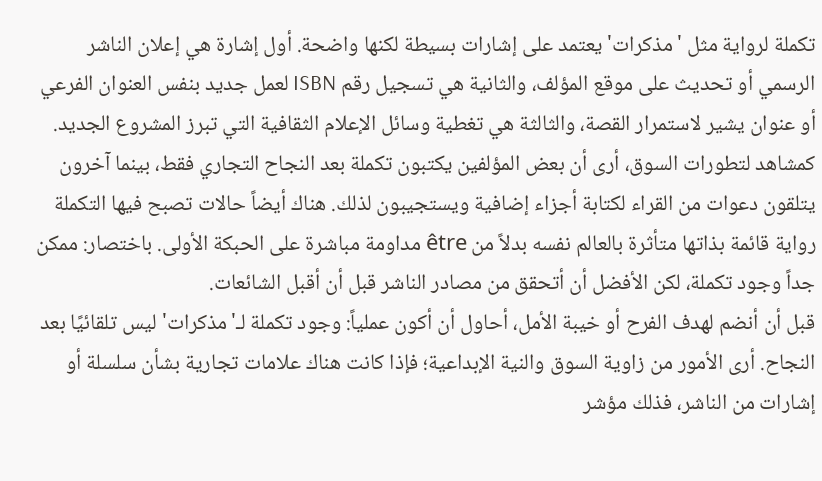تكملة لرواية مثل 'مذكرات' يعتمد على إشارات بسيطة لكنها واضحة. أول إشارة هي إعلان الناشر الرسمي أو تحديث على موقع المؤلف، والثانية هي تسجيل رقم ISBN لعمل جديد بنفس العنوان الفرعي أو عنوان يشير لاستمرار القصة، والثالثة هي تغطية وسائل الإعلام الثقافية التي تبرز المشروع الجديد.
كمشاهد لتطورات السوق، أرى أن بعض المؤلفين يكتبون تكملة بعد النجاح التجاري فقط، بينما آخرون يتلقون دعوات من القراء لكتابة أجزاء إضافية ويستجيبون لذلك. هناك أيضاً حالات تصبح فيها التكملة رواية قائمة بذاتها متأثرة بالعالم نفسه بدلاً من être مداومة مباشرة على الحبكة الأولى. باختصار: ممكن جداً وجود تكملة، لكن الأفضل أن أتحقق من مصادر الناشر قبل أن أقبل الشائعات.
قبل أن أنضم لهدف الفرح أو خيبة الأمل، أحاول أن أكون عملياً: وجود تكملة لـ'مذكرات' ليس تلقائيًا بعد النجاح. أرى الأمور من زاوية السوق والنية الإبداعية؛ فإذا كانت هناك علامات تجارية بشأن سلسلة أو إشارات من الناشر، فذلك مؤشر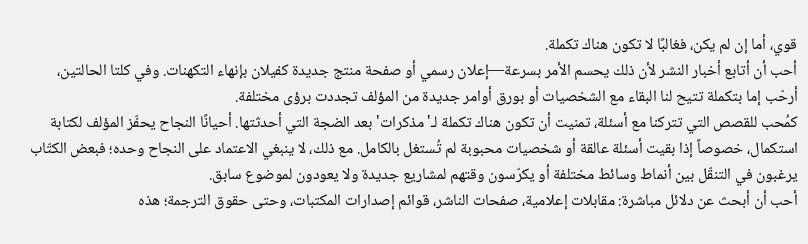قوي، أما إن لم يكن، فغالبًا لا تكون هناك تكملة.
أحب أن أتابع أخبار النشر لأن ذلك يحسم الأمر بسرعة—إعلان رسمي أو صفحة منتج جديدة كفيلان بإنهاء التكهنات. وفي كلتا الحالتين، أرحّب إما بتكملة تتيح لنا البقاء مع الشخصيات أو بورق أوامر جديدة من المؤلف تجددت برؤى مختلفة.
كمُحب للقصص التي تتركنا مع أسئلة، تمنيت أن تكون هناك تكملة لـ'مذكرات' بعد الضجة التي أحدثتها. أحيانًا النجاح يحفّز المؤلف لكتابة استكمال، خصوصاً إذا بقيت أسئلة عالقة أو شخصيات محبوبة لم تُستغل بالكامل. مع ذلك، لا ينبغي الاعتماد على النجاح وحده؛ فبعض الكتّاب يرغبون في التنقّل بين أنماط وسائط مختلفة أو يكرّسون وقتهم لمشاريع جديدة ولا يعودون لموضوع سابق.
أحب أن أبحث عن دلائل مباشرة: مقابلات إعلامية، صفحات الناشر، قوائم إصدارات المكتبات، وحتى حقوق الترجمة؛ هذه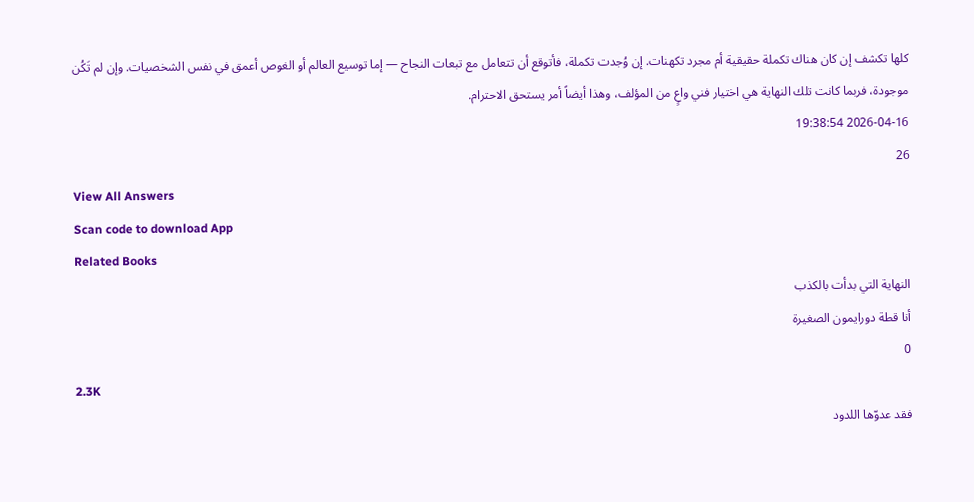كلها تكشف إن كان هناك تكملة حقيقية أم مجرد تكهنات. إن وُجدت تكملة، فأتوقع أن تتعامل مع تبعات النجاح — إما توسيع العالم أو الغوص أعمق في نفس الشخصيات. وإن لم تَكُن موجودة، فربما كانت تلك النهاية هي اختيار فني واعٍ من المؤلف، وهذا أيضاً أمر يستحق الاحترام.
2026-04-16 19:38:54
26
View All Answers
Scan code to download App
Related Books
النهاية التي بدأت بالكذب
أنا قطة دورايمون الصغيرة
0
2.3K
فقد عدوّها اللدود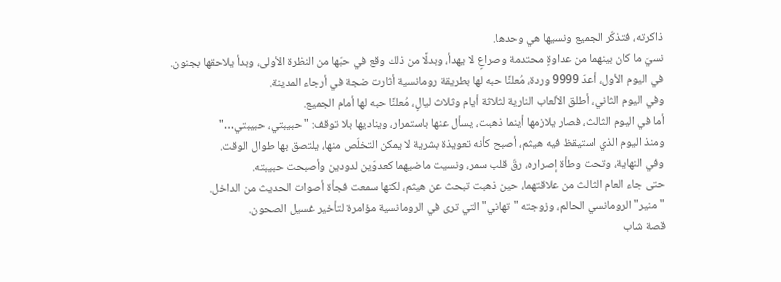ذاكرته، فتذكّر الجميع ونسيها هي وحدها.
نسيَ ما كان بينهما من عداوةٍ محتدمة وصراعٍ لا يهدأ، وبدلًا من ذلك وقع في حبّها من النظرة الأولى، وبدأ يلاحقها بجنون.
في اليوم الأول، أعدّ 9999 وردة، مُعلنًا حبه لها بطريقة رومانسية أثارت ضجة في أرجاء المدينة.
وفي اليوم الثاني، أطلق الألعاب النارية لثلاثة أيام وثلاث ليالٍ، مُعلنًا حبه لها أمام الجميع.
أما في اليوم الثالث، فصار يلازمها أينما ذهبت، يسأل عنها باستمرار، ويناديها بلا توقف: "حبيبتي، حبيبتي…"
ومنذ اليوم الذي استيقظ فيه هيثم، أصبح كأنه تعويذة بشرية لا يمكن التخلّص منها، يلتصق بها طوال الوقت.
وفي النهاية، وتحت وطأة إصراره، رقّ قلب سمر، ونسيت ماضيهما كعدوّين لدودين وأصبحت حبيبته.
حتى جاء العام الثالث من علاقتهما، حين ذهبت تبحث عن هيثم، لكنها سمعت فجأة أصوات الحديث من الداخل.
"منير" الرومانسي الحالم، وزوجته "تهاني" التي ترى في الرومانسية مؤامرة لتأخير غسيل الصحون.
قصة شاب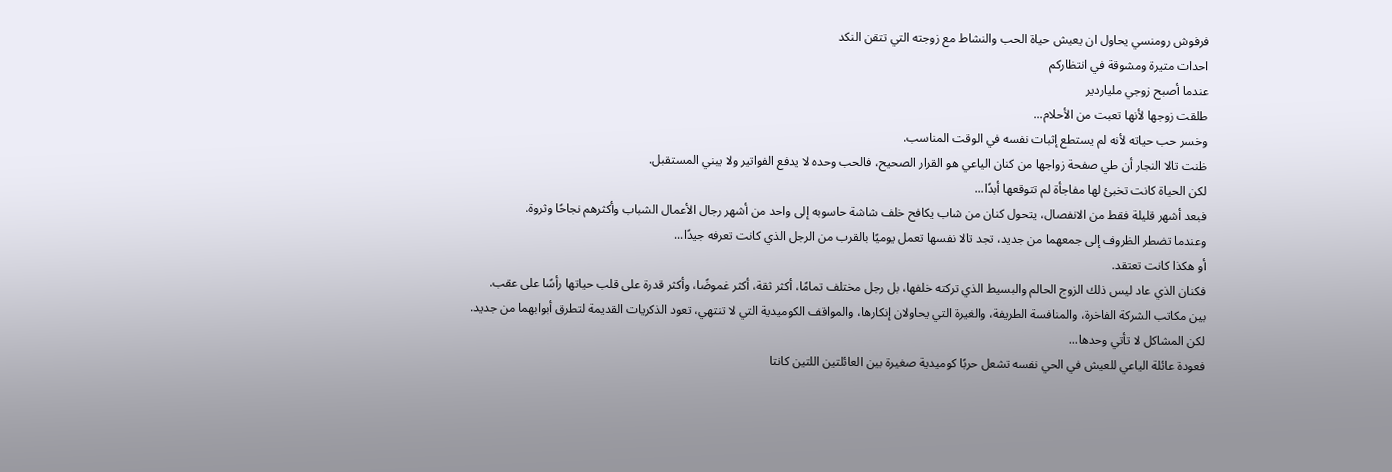فرفوش رومنسي يحاول ان يعيش حياة الحب والنشاط مع زوجته التي تتقن النكد
احدات متيرة ومشوقة في انتظاركم
عندما أصبح زوجي ملياردير
طلقت زوجها لأنها تعبت من الأحلام...
وخسر حب حياته لأنه لم يستطع إثبات نفسه في الوقت المناسب.
ظنت تالا النجار أن طي صفحة زواجها من كنان الياعي هو القرار الصحيح، فالحب وحده لا يدفع الفواتير ولا يبني المستقبل.
لكن الحياة كانت تخبئ لها مفاجأة لم تتوقعها أبدًا...
فبعد أشهر قليلة فقط من الانفصال، يتحول كنان من شاب يكافح خلف شاشة حاسوبه إلى واحد من أشهر رجال الأعمال الشباب وأكثرهم نجاحًا وثروة.
وعندما تضطر الظروف إلى جمعهما من جديد، تجد تالا نفسها تعمل يوميًا بالقرب من الرجل الذي كانت تعرفه جيدًا...
أو هكذا كانت تعتقد.
فكنان الذي عاد ليس ذلك الزوج الحالم والبسيط الذي تركته خلفها، بل رجل مختلف تمامًا، أكثر ثقة، أكثر غموضًا، وأكثر قدرة على قلب حياتها رأسًا على عقب.
بين مكاتب الشركة الفاخرة، والمنافسة الطريفة، والغيرة التي يحاولان إنكارها، والمواقف الكوميدية التي لا تنتهي، تعود الذكريات القديمة لتطرق أبوابهما من جديد.
لكن المشاكل لا تأتي وحدها...
فعودة عائلة الياعي للعيش في الحي نفسه تشعل حربًا كوميدية صغيرة بين العائلتين اللتين كانتا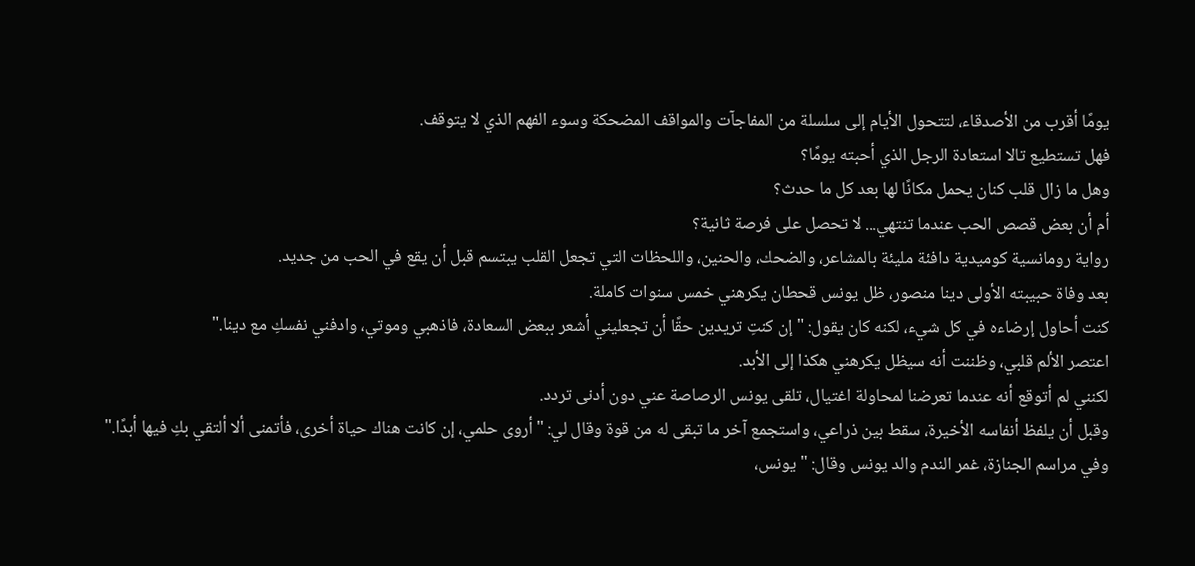يومًا أقرب من الأصدقاء، لتتحول الأيام إلى سلسلة من المفاجآت والمواقف المضحكة وسوء الفهم الذي لا يتوقف.
فهل تستطيع تالا استعادة الرجل الذي أحبته يومًا؟
وهل ما زال قلب كنان يحمل مكانًا لها بعد كل ما حدث؟
أم أن بعض قصص الحب عندما تنتهي... لا تحصل على فرصة ثانية؟
رواية رومانسية كوميدية دافئة مليئة بالمشاعر، والضحك، والحنين، واللحظات التي تجعل القلب يبتسم قبل أن يقع في الحب من جديد.
بعد وفاة حبيبته الأولى دينا منصور، ظل يونس قحطان يكرهني خمس سنوات كاملة.
كنت أحاول إرضاءه في كل شيء، لكنه كان يقول: "إن كنتِ تريدين حقًا أن تجعليني أشعر ببعض السعادة، فاذهبي وموتي، وادفني نفسكِ مع دينا."
اعتصر الألم قلبي، وظننت أنه سيظل يكرهني هكذا إلى الأبد.
لكنني لم أتوقع أنه عندما تعرضنا لمحاولة اغتيال، تلقى يونس الرصاصة عني دون أدنى تردد.
وقبل أن يلفظ أنفاسه الأخيرة، سقط بين ذراعي، واستجمع آخر ما تبقى له من قوة وقال لي: "أروى حلمي، إن كانت هناك حياة أخرى، فأتمنى ألا ألتقي بكِ فيها أبدًا."
وفي مراسم الجنازة، غمر الندم والد يونس وقال: "يونس،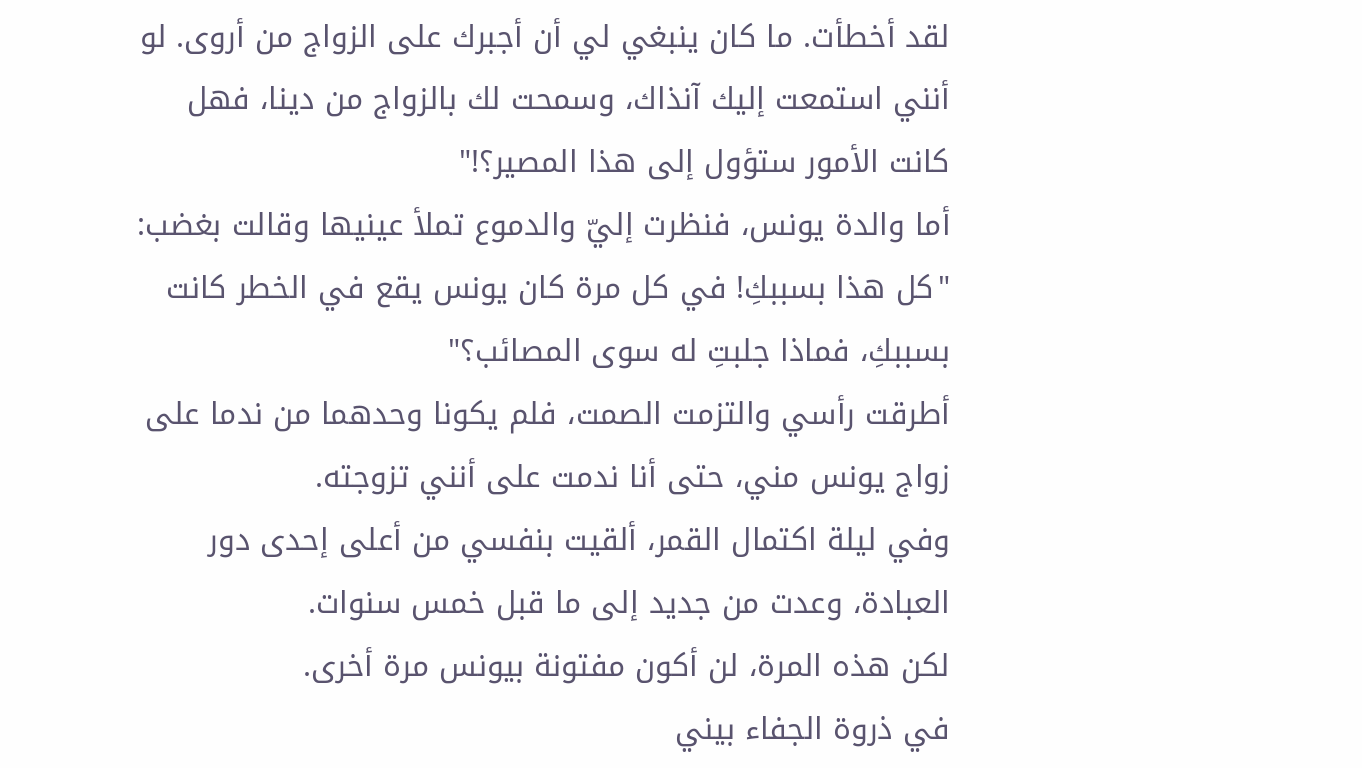لقد أخطأت. ما كان ينبغي لي أن أجبرك على الزواج من أروى. لو أنني استمعت إليك آنذاك، وسمحت لك بالزواج من دينا، فهل كانت الأمور ستؤول إلى هذا المصير؟!"
أما والدة يونس، فنظرت إليّ والدموع تملأ عينيها وقالت بغضب: "كل هذا بسببكِ! في كل مرة كان يونس يقع في الخطر كانت بسببكِ، فماذا جلبتِ له سوى المصائب؟"
أطرقت رأسي والتزمت الصمت، فلم يكونا وحدهما من ندما على زواج يونس مني، حتى أنا ندمت على أنني تزوجته.
وفي ليلة اكتمال القمر، ألقيت بنفسي من أعلى إحدى دور العبادة، وعدت من جديد إلى ما قبل خمس سنوات.
لكن هذه المرة، لن أكون مفتونة بيونس مرة أخرى.
في ذروة الجفاء بيني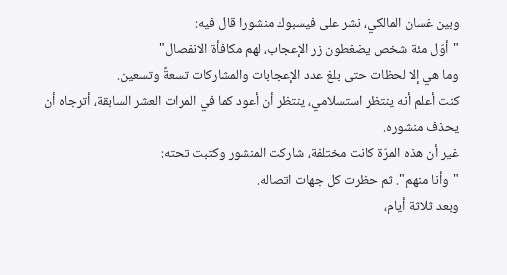وبين غسان المالكي، نشر على فيسبوك منشورا قال فيه:
"أوّل مئة شخص يضغطون زر الإعجاب، لهم مكافأة الانفصال"
وما هي إلا لحظات حتى بلغ عدد الإعجابات والمشاركات تسعةً وتسعين.
كنت أعلم أنه ينتظر استسلامي، ينتظر أن أعود كما في المرات العشر السابقة، أترجاه أن يحذف منشوره.
غير أن هذه المرّة كانت مختلفة، شاركت المنشور وكتبت تحته:
"وأنا منهم". ثم حظرت كل جهات اتصاله.
وبعد ثلاثة أيام،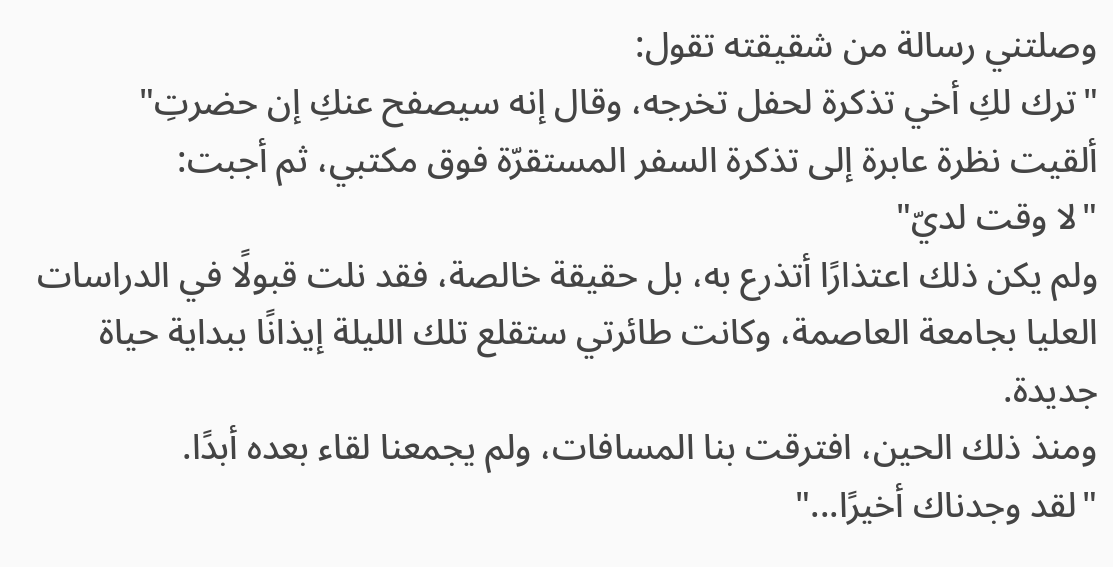وصلتني رسالة من شقيقته تقول:
"ترك لكِ أخي تذكرة لحفل تخرجه، وقال إنه سيصفح عنكِ إن حضرتِ"
ألقيت نظرة عابرة إلى تذكرة السفر المستقرّة فوق مكتبي، ثم أجبت:
"لا وقت لديّ"
ولم يكن ذلك اعتذارًا أتذرع به، بل حقيقة خالصة، فقد نلت قبولًا في الدراسات العليا بجامعة العاصمة، وكانت طائرتي ستقلع تلك الليلة إيذانًا ببداية حياة جديدة.
ومنذ ذلك الحين، افترقت بنا المسافات، ولم يجمعنا لقاء بعده أبدًا.
"لقد وجدناك أخيرًا..."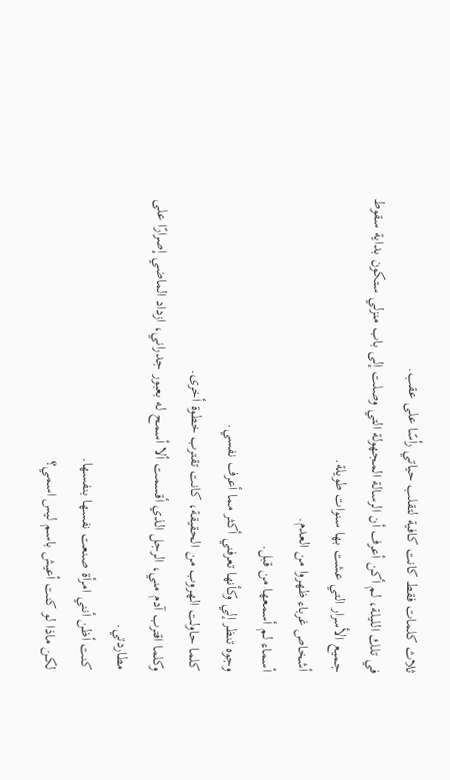ثلاث كلمات فقط كانت كافية لتقلب حياتي رأسًا على عقب.
في تلك الليلة، لم أكن أعرف أن الرسالة المجهولة التي وصلت إلى باب منزلي ستكون بداية سقوط جميع الأسرار التي عشت بها سنوات طويلة.
أشخاص غرباء ظهروا من العدم.
أسماء لم أسمعها من قبل.
وجوه تنظر إلي وكأنها تعرفني أكثر مما أعرف نفسي.
كلما حاولت الهروب من الحقيقة، كانت تقترب خطوة أخرى.
وكلما اقترب آدم مني، الرجل الذي أقسمت ألا أسمح له بعبور جدراني، ازداد الماضي إصرارًا على مطاردتي.
كنت أظن أنني امرأة صنعت نفسها بنفسها.
لكن ماذا لو كنت أعيش باسم ليس اسمي؟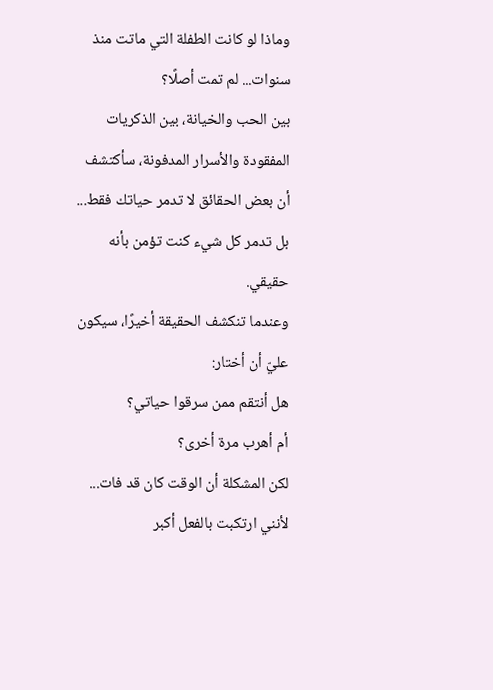وماذا لو كانت الطفلة التي ماتت منذ سنوات... لم تمت أصلًا؟
بين الحب والخيانة، بين الذكريات المفقودة والأسرار المدفونة، سأكتشف أن بعض الحقائق لا تدمر حياتك فقط...
بل تدمر كل شيء كنت تؤمن بأنه حقيقي.
وعندما تنكشف الحقيقة أخيرًا، سيكون عليّ أن أختار:
هل أنتقم ممن سرقوا حياتي؟
أم أهرب مرة أخرى؟
لكن المشكلة أن الوقت كان قد فات...
لأنني ارتكبت بالفعل أكبر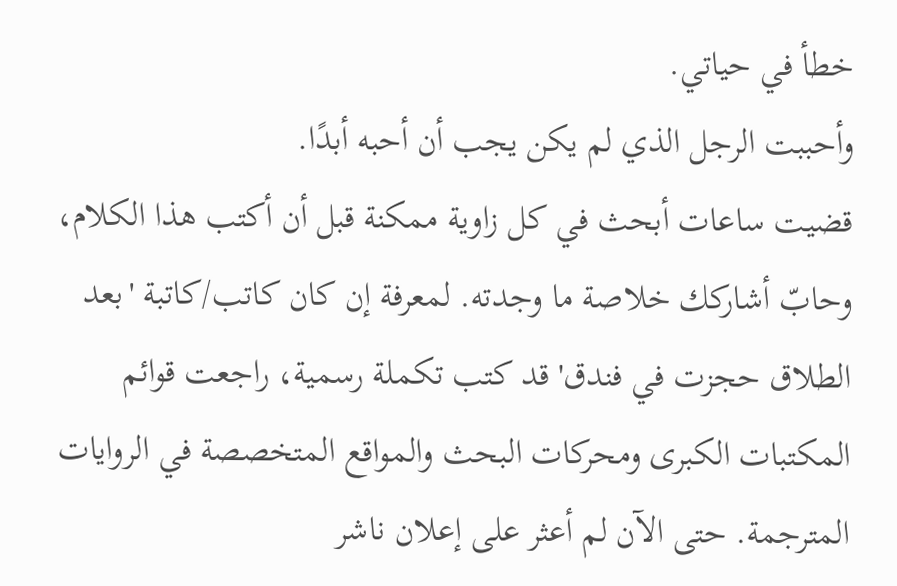خطأ في حياتي.
وأحببت الرجل الذي لم يكن يجب أن أحبه أبدًا.
قضيت ساعات أبحث في كل زاوية ممكنة قبل أن أكتب هذا الكلام، وحابّ أشاركك خلاصة ما وجدته. لمعرفة إن كان كاتب/كاتبة 'بعد الطلاق حجزت في فندق' قد كتب تكملة رسمية، راجعت قوائم المكتبات الكبرى ومحركات البحث والمواقع المتخصصة في الروايات المترجمة. حتى الآن لم أعثر على إعلان ناشر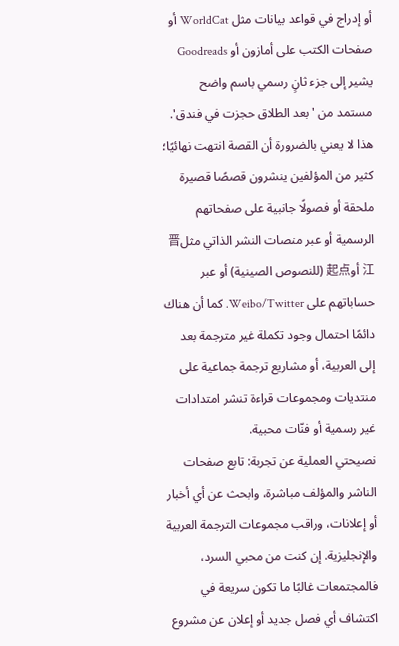أو إدراج في قواعد بيانات مثل WorldCat أو صفحات الكتب على أمازون أو Goodreads يشير إلى جزء ثانٍ رسمي باسم واضح مستمد من 'بعد الطلاق حجزت في فندق'.
هذا لا يعني بالضرورة أن القصة انتهت نهائيًا؛ كثير من المؤلفين ينشرون قصصًا قصيرة ملحقة أو فصولًا جانبية على صفحاتهم الرسمية أو عبر منصات النشر الذاتي مثل晋江 أو起点 (للنصوص الصينية) أو عبر حساباتهم على Weibo/Twitter. كما أن هناك دائمًا احتمال وجود تكملة غير مترجمة بعد إلى العربية، أو مشاريع ترجمة جماعية على منتديات ومجموعات قراءة تنشر امتدادات غير رسمية أو فنّات محبية.
نصيحتي العملية عن تجربة: تابع صفحات الناشر والمؤلف مباشرة، وابحث عن أي أخبار أو إعلانات، وراقب مجموعات الترجمة العربية والإنجليزية. إن كنت من محبي السرد، فالمجتمعات غالبًا ما تكون سريعة في اكتشاف أي فصل جديد أو إعلان عن مشروع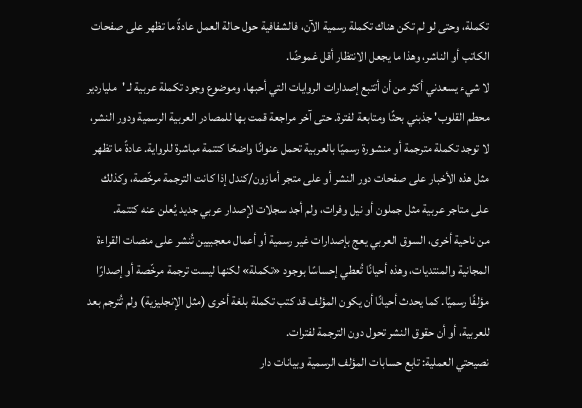تكملة، وحتى لو لم تكن هناك تكملة رسمية الآن، فالشفافية حول حالة العمل عادةً ما تظهر على صفحات الكاتب أو الناشر، وهذا ما يجعل الانتظار أقل غموضًا.
لا شيء يسعدني أكثر من أن أتتبع إصدارات الروايات التي أحبها، وموضوع وجود تكملة عربية لـ 'ملياردير محطم القلوب' جذبني بحثًا ومتابعة لفترة. حتى آخر مراجعة قمت بها للمصادر العربية الرسمية ودور النشر، لا توجد تكملة مترجمة أو منشورة رسميًا بالعربية تحمل عنوانًا واضحًا كتتمة مباشرة للرواية. عادةً ما تظهر مثل هذه الأخبار على صفحات دور النشر أو على متجر أمازون/كندل إذا كانت الترجمة مرخّصة، وكذلك على متاجر عربية مثل جملون أو نيل وفرات، ولم أجد سجلات لإصدار عربي جديد يُعلن عنه كتتمة.
من ناحية أخرى، السوق العربي يعج بإصدارات غير رسمية أو أعمال معجبيين تُنشر على منصات القراءة المجانية والمنتديات، وهذه أحيانًا تُعطي إحساسًا بوجود «تكملة» لكنها ليست ترجمة مرخّصة أو إصدارًا مؤلفًا رسميًا. كما يحدث أحيانًا أن يكون المؤلف قد كتب تكملة بلغة أخرى (مثل الإنجليزية) ولم تُترجم بعد للعربية، أو أن حقوق النشر تحول دون الترجمة لفترات.
نصيحتي العملية: تابع حسابات المؤلف الرسمية وبيانات دار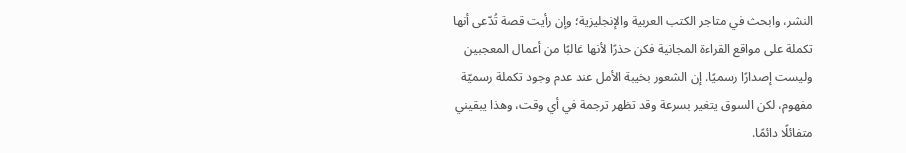النشر، وابحث في متاجر الكتب العربية والإنجليزية؛ وإن رأيت قصة تُدّعى أنها تكملة على مواقع القراءة المجانية فكن حذرًا لأنها غالبًا من أعمال المعجبين وليست إصدارًا رسميًا. إن الشعور بخيبة الأمل عند عدم وجود تكملة رسميّة مفهوم، لكن السوق يتغير بسرعة وقد تظهر ترجمة في أي وقت، وهذا يبقيني متفائلًا دائمًا.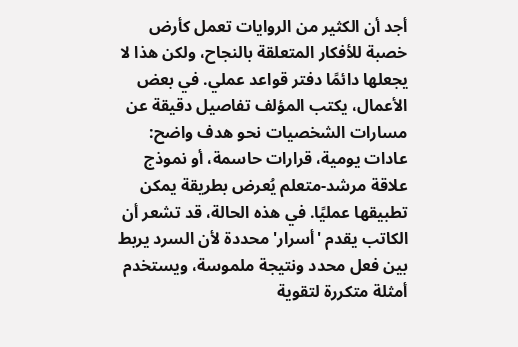أجد أن الكثير من الروايات تعمل كأرض خصبة للأفكار المتعلقة بالنجاح، ولكن هذا لا يجعلها دائمًا دفتر قواعد عملي. في بعض الأعمال، يكتب المؤلف تفاصيل دقيقة عن مسارات الشخصيات نحو هدف واضح: عادات يومية، قرارات حاسمة، أو نموذج علاقة مرشد-متعلم يُعرض بطريقة يمكن تطبيقها عمليًا. في هذه الحالة، قد تشعر أن الكاتب يقدم 'أسرار' محددة لأن السرد يربط بين فعل محدد ونتيجة ملموسة، ويستخدم أمثلة متكررة لتقوية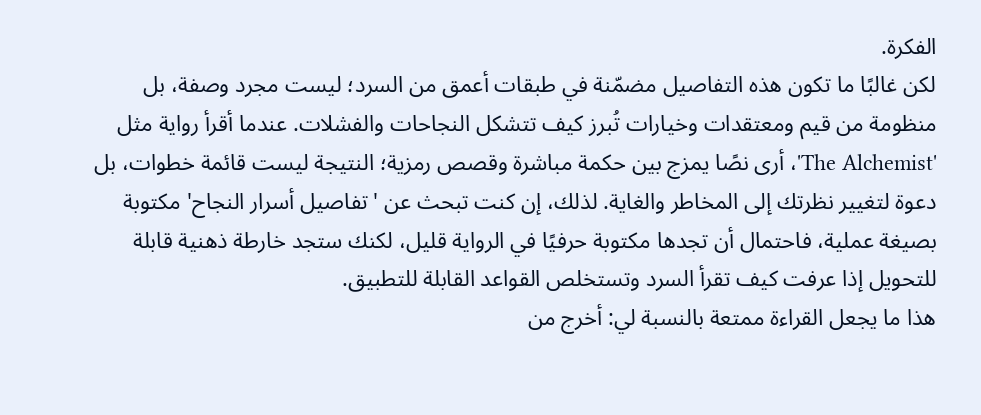الفكرة.
لكن غالبًا ما تكون هذه التفاصيل مضمّنة في طبقات أعمق من السرد؛ ليست مجرد وصفة، بل منظومة من قيم ومعتقدات وخيارات تُبرز كيف تتشكل النجاحات والفشلات. عندما أقرأ رواية مثل 'The Alchemist'، أرى نصًا يمزج بين حكمة مباشرة وقصص رمزية؛ النتيجة ليست قائمة خطوات، بل دعوة لتغيير نظرتك إلى المخاطر والغاية. لذلك، إن كنت تبحث عن 'تفاصيل أسرار النجاح' مكتوبة بصيغة عملية، فاحتمال أن تجدها مكتوبة حرفيًا في الرواية قليل، لكنك ستجد خارطة ذهنية قابلة للتحويل إذا عرفت كيف تقرأ السرد وتستخلص القواعد القابلة للتطبيق.
هذا ما يجعل القراءة ممتعة بالنسبة لي: أخرج من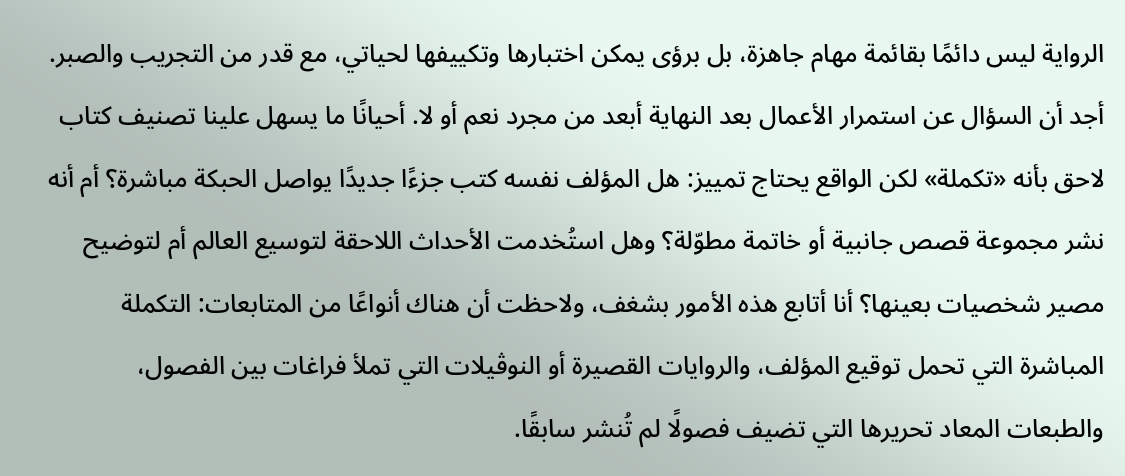الرواية ليس دائمًا بقائمة مهام جاهزة، بل برؤى يمكن اختبارها وتكييفها لحياتي، مع قدر من التجريب والصبر.
أجد أن السؤال عن استمرار الأعمال بعد النهاية أبعد من مجرد نعم أو لا. أحيانًا ما يسهل علينا تصنيف كتاب لاحق بأنه «تكملة» لكن الواقع يحتاج تمييز: هل المؤلف نفسه كتب جزءًا جديدًا يواصل الحبكة مباشرة؟ أم أنه نشر مجموعة قصص جانبية أو خاتمة مطوّلة؟ وهل استُخدمت الأحداث اللاحقة لتوسيع العالم أم لتوضيح مصير شخصيات بعينها؟ أنا أتابع هذه الأمور بشغف، ولاحظت أن هناك أنواعًا من المتابعات: التكملة المباشرة التي تحمل توقيع المؤلف، والروايات القصيرة أو النوڤيلات التي تملأ فراغات بين الفصول، والطبعات المعاد تحريرها التي تضيف فصولًا لم تُنشر سابقًا.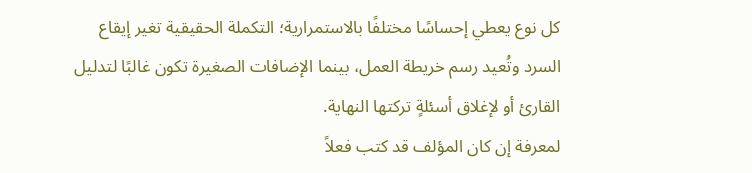كل نوع يعطي إحساسًا مختلفًا بالاستمرارية؛ التكملة الحقيقية تغير إيقاع السرد وتُعيد رسم خريطة العمل، بينما الإضافات الصغيرة تكون غالبًا لتدليل القارئ أو لإغلاق أسئلةٍ تركتها النهاية.
لمعرفة إن كان المؤلف قد كتب فعلاً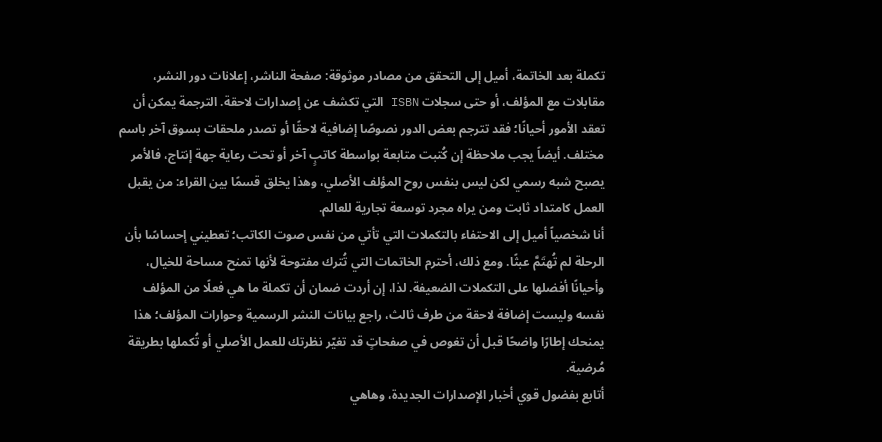تكملة بعد الخاتمة، أميل إلى التحقق من مصادر موثوقة: صفحة الناشر، إعلانات دور النشر، مقابلات مع المؤلف، أو حتى سجلات ISBN التي تكشف عن إصدارات لاحقة. الترجمة يمكن أن تعقد الأمور أحيانًا؛ فقد تترجم بعض الدور نصوصًا إضافية لاحقًا أو تصدر ملحقات بسوق آخر باسم مختلف. أيضاً يجب ملاحظة إن كُتبت متابعة بواسطة كاتبٍ آخر أو تحت رعاية جهة إنتاج، فالأمر يصبح شبه رسمي لكن ليس بنفس روح المؤلف الأصلي، وهذا يخلق قسمًا بين القراء: من يقبل العمل كامتداد ثابت ومن يراه مجرد توسعة تجارية للعالم.
أنا شخصياً أميل إلى الاحتفاء بالتكملات التي تأتي من نفس صوت الكاتب؛ تعطيني إحساسًا بأن الرحلة لم تُهتَمَّ عبثًا. ومع ذلك، أحترم الخاتمات التي تُترك مفتوحة لأنها تمنح مساحة للخيال، وأحيانًا أفضلها على التكملات الضعيفة. لذا، إن أردت ضمان أن تكملة ما هي فعلًا من المؤلف نفسه وليست إضافة لاحقة من طرف ثالث، راجع بيانات النشر الرسمية وحوارات المؤلف؛ هذا يمنحك إطارًا واضحًا قبل أن تغوص في صفحاتٍ قد تغيّر نظرتك للعمل الأصلي أو تُكملها بطريقة مُرضية.
أتابع بفضول قوي أخبار الإصدارات الجديدة، وهاهي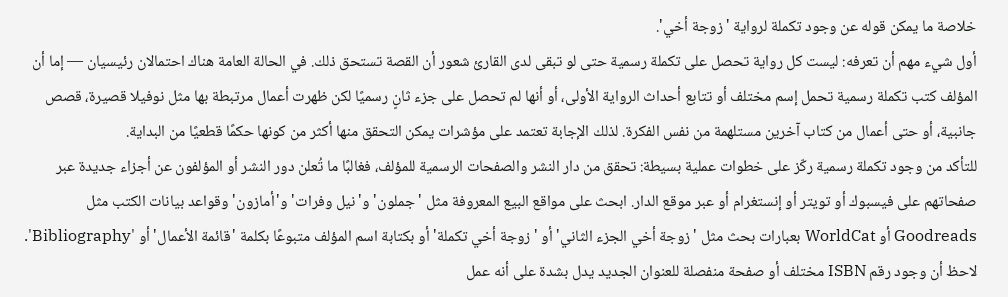خلاصة ما يمكن قوله عن وجود تكملة لرواية 'زوجة أخي'.
أول شيء مهم أن تعرفه: ليست كل رواية تحصل على تكملة رسمية حتى لو تبقى لدى القارئ شعور أن القصة تستحق ذلك. في الحالة العامة هناك احتمالان رئيسيان — إما أن المؤلف كتب تكملة رسمية تحمل إسم مختلف أو تتابع أحداث الرواية الأولى، أو أنها لم تحصل على جزء ثانٍ رسميًا لكن ظهرت أعمال مرتبطة بها مثل نوفيلا قصيرة، قصص جانبية، أو حتى أعمال من كتاب آخرين مستلهمة من نفس الفكرة. لذلك الإجابة تعتمد على مؤشرات يمكن التحقق منها أكثر من كونها حكمًا قطعيًا من البداية.
للتأكد من وجود تكملة رسمية ركّز على خطوات عملية بسيطة: تحقق من دار النشر والصفحات الرسمية للمؤلف، فغالبًا ما تُعلن دور النشر أو المؤلفون عن أجزاء جديدة عبر صفحاتهم على فيسبوك أو تويتر أو إنستغرام أو عبر موقع الدار. ابحث على مواقع البيع المعروفة مثل 'جملون' و'نيل وفرات' و'أمازون' وقواعد بيانات الكتب مثل Goodreads أو WorldCat بعبارات بحث مثل 'زوجة أخي الجزء الثاني' أو 'زوجة أخي تكملة' أو بكتابة اسم المؤلف متبوعًا بكلمة 'قائمة الأعمال' أو 'Bibliography'. لاحظ أن وجود رقم ISBN مختلف أو صفحة منفصلة للعنوان الجديد يدل بشدة على أنه عمل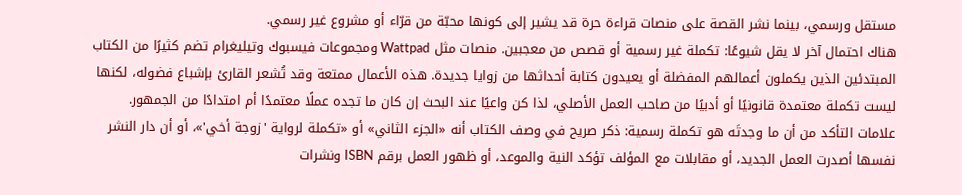مستقل ورسمي، بينما نشر القصة على منصات قراءة حرة قد يشير إلى كونها محبّة من قرّاء أو مشروع غير رسمي.
هناك احتمال آخر لا يقل شيوعًا: تكملة غير رسمية أو قصص من معجبين. منصات مثل Wattpad ومجموعات فيسبوك وتيليغرام تضم كثيرًا من الكتاب المبتدئين الذين يكملون أعمالهم المفضلة أو يعيدون كتابة أحداثها من زوايا جديدة. هذه الأعمال ممتعة وقد تُشعر القارئ بإشباع فضوله، لكنها ليست تكملة معتمدة قانونيًا أو أدبيًا من صاحب العمل الأصلي، لذا كن واعيًا عند البحث إن كان ما تجده عملًا معتمدًا أم امتدادًا من الجمهور.
علامات التأكد من أن ما وجدتَه هو تكملة رسمية: ذكر صريح في وصف الكتاب أنه «الجزء الثاني» أو «تكملة لرواية 'زوجة أخي'»، أو أن دار النشر نفسها أصدرت العمل الجديد، أو مقابلات مع المؤلف تؤكد النية والموعد، أو ظهور العمل برقم ISBN ونشرات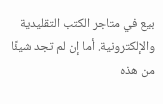بيع في متاجر الكتب التقليدية والإلكترونية. أما إن لم تجد شيئًا من هذه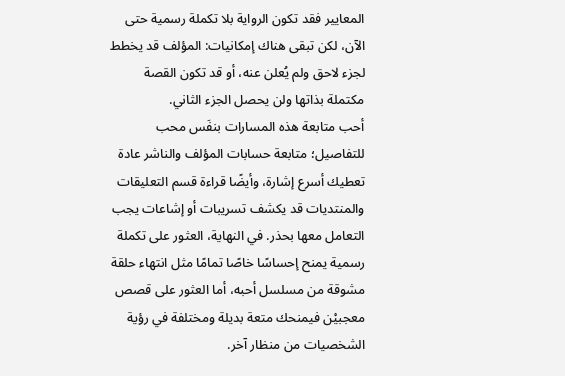المعايير فقد تكون الرواية بلا تكملة رسمية حتى الآن، لكن تبقى هناك إمكانيات: المؤلف قد يخطط لجزء لاحق ولم يُعلن عنه، أو قد تكون القصة مكتملة بذاتها ولن يحصل الجزء الثاني.
أحب متابعة هذه المسارات بنفَس محب للتفاصيل؛ متابعة حسابات المؤلف والناشر عادة تعطيك أسرع إشارة، وأيضًا قراءة قسم التعليقات والمنتديات قد يكشف تسريبات أو إشاعات يجب التعامل معها بحذر. في النهاية، العثور على تكملة رسمية يمنح إحساسًا خاصًا تمامًا مثل انتهاء حلقة مشوقة من مسلسل أحبه، أما العثور على قصص معجبيْن فيمنحك متعة بديلة ومختلفة في رؤية الشخصيات من منظار آخر.